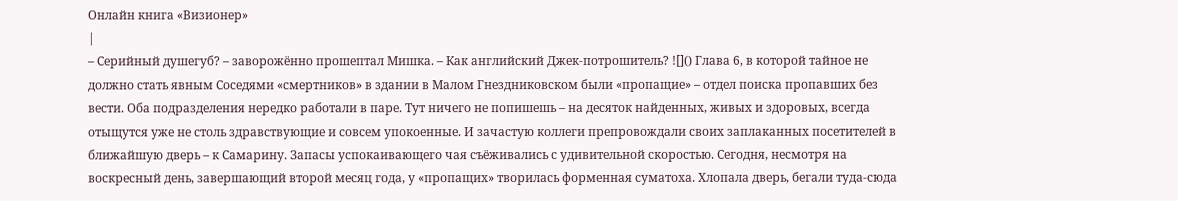Онлайн книга «Визионер»
|
– Серийный душегуб? – заворожённо прошептал Мишка. – Как английский Джек-потрошитель? ![]() Глава 6, в которой тайное не должно стать явным Соседями «смертников» в здании в Малом Гнездниковском были «пропащие» – отдел поиска пропавших без вести. Оба подразделения нередко работали в паре. Тут ничего не попишешь – на десяток найденных, живых и здоровых, всегда отыщутся уже не столь здравствующие и совсем упокоенные. И зачастую коллеги препровождали своих заплаканных посетителей в ближайшую дверь – к Самарину. Запасы успокаивающего чая съёживались с удивительной скоростью. Сегодня, несмотря на воскресный день, завершающий второй месяц года, у «пропащих» творилась форменная суматоха. Хлопала дверь, бегали туда-сюда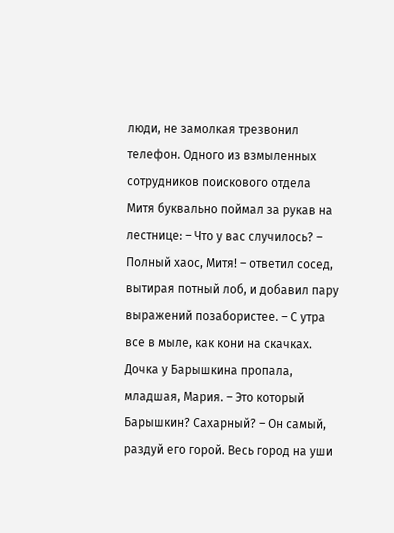люди, не замолкая трезвонил телефон. Одного из взмыленных сотрудников поискового отдела Митя буквально поймал за рукав на лестнице: – Что у вас случилось? – Полный хаос, Митя! – ответил сосед, вытирая потный лоб, и добавил пару выражений позабористее. – С утра все в мыле, как кони на скачках. Дочка у Барышкина пропала, младшая, Мария. – Это который Барышкин? Сахарный? – Он самый, раздуй его горой. Весь город на уши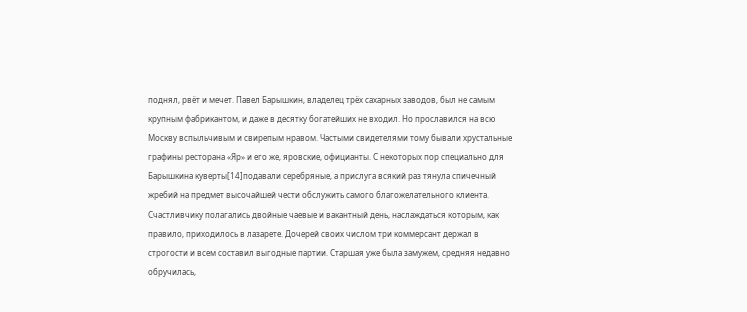поднял, рвёт и мечет. Павел Барышкин, владелец трёх сахарных заводов, был не самым крупным фабрикантом, и даже в десятку богатейших не входил. Но прославился на всю Москву вспыльчивым и свирепым нравом. Частыми свидетелями тому бывали хрустальные графины ресторана «Яр» и его же, яровские, официанты. С некоторых пор специально для Барышкина куверты[14]подавали серебряные, а прислуга всякий раз тянула спичечный жребий на предмет высочайшей чести обслужить самого благожелательного клиента. Счастливчику полагались двойные чаевые и вакантный день, наслаждаться которым, как правило, приходилось в лазарете. Дочерей своих числом три коммерсант держал в строгости и всем составил выгодные партии. Старшая уже была замужем, средняя недавно обручилась,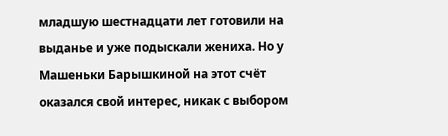младшую шестнадцати лет готовили на выданье и уже подыскали жениха. Но у Машеньки Барышкиной на этот счёт оказался свой интерес, никак с выбором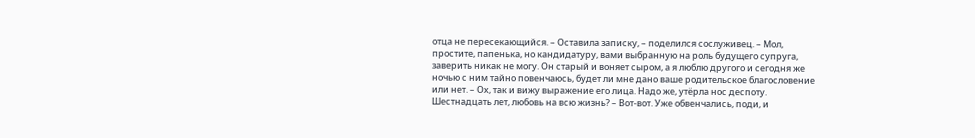отца не пересекающийся. – Оставила записку, – поделился сослуживец. – Мол, простите, папенька, но кандидатуру, вами выбранную на роль будущего супруга, заверить никак не могу. Он старый и воняет сыром, а я люблю другого и сегодня же ночью с ним тайно повенчаюсь, будет ли мне дано ваше родительское благословение или нет. – Ох, так и вижу выражение его лица. Надо же, утёрла нос деспоту. Шестнадцать лет, любовь на всю жизнь? – Вот-вот. Уже обвенчались, поди, и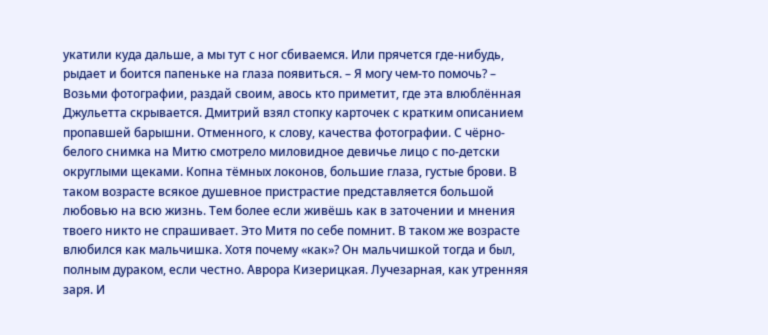укатили куда дальше, а мы тут с ног сбиваемся. Или прячется где-нибудь, рыдает и боится папеньке на глаза появиться. – Я могу чем-то помочь? – Возьми фотографии, раздай своим, авось кто приметит, где эта влюблённая Джульетта скрывается. Дмитрий взял стопку карточек с кратким описанием пропавшей барышни. Отменного, к слову, качества фотографии. С чёрно-белого снимка на Митю смотрело миловидное девичье лицо с по-детски округлыми щеками. Копна тёмных локонов, большие глаза, густые брови. В таком возрасте всякое душевное пристрастие представляется большой любовью на всю жизнь. Тем более если живёшь как в заточении и мнения твоего никто не спрашивает. Это Митя по себе помнит. В таком же возрасте влюбился как мальчишка. Хотя почему «как»? Он мальчишкой тогда и был, полным дураком, если честно. Аврора Кизерицкая. Лучезарная, как утренняя заря. И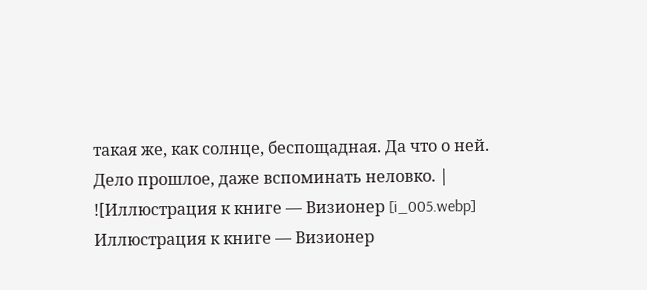такая же, как солнце, беспощадная. Да что о ней. Дело прошлое, даже вспоминать неловко. |
![Иллюстрация к книге — Визионер [i_005.webp] Иллюстрация к книге — Визионер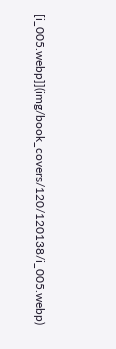[i_005.webp]](img/book_covers/120/120138/i_005.webp)